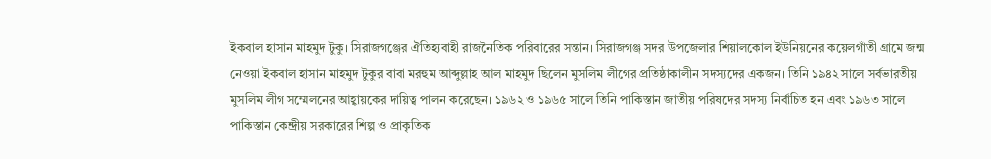ইকবাল হাসান মাহমুদ টুকু। সিরাজগঞ্জের ঐতিহ্যবাহী রাজনৈতিক পরিবারের সন্তান। সিরাজগঞ্জ সদর উপজেলার শিয়ালকোল ইউনিয়নের কয়েলগাঁতী গ্রামে জন্ম নেওয়া ইকবাল হাসান মাহমুদ টুকুর বাবা মরহুম আব্দুল্লাহ আল মাহমুদ ছিলেন মুসলিম লীগের প্রতিষ্ঠাকালীন সদস্যদের একজন। তিনি ১৯৪২ সালে সর্বভারতীয় মুসলিম লীগ সম্মেলনের আহ্বায়কের দায়িত্ব পালন করেছেন। ১৯৬২ ও ১৯৬৫ সালে তিনি পাকিস্তান জাতীয় পরিষদের সদস্য নির্বাচিত হন এবং ১৯৬৩ সালে পাকিস্তান কেন্দ্রীয় সরকারের শিল্প ও প্রাকৃতিক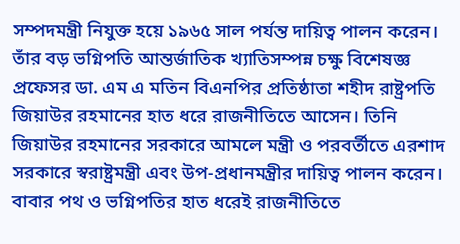সম্পদমন্ত্রী নিযুক্ত হয়ে ১৯৬৫ সাল পর্যন্ত দায়িত্ব পালন করেন।
তাঁর বড় ভগ্নিপতি আন্তর্জাতিক খ্যাতিসম্পন্ন চক্ষু বিশেষজ্ঞ প্রফেসর ডা. এম এ মতিন বিএনপির প্রতিষ্ঠাতা শহীদ রাষ্ট্রপতি জিয়াউর রহমানের হাত ধরে রাজনীতিতে আসেন। তিনি জিয়াউর রহমানের সরকারে আমলে মন্ত্রী ও পরবর্তীতে এরশাদ সরকারে স্বরাষ্ট্রমন্ত্রী এবং উপ-প্রধানমন্ত্রীর দায়িত্ব পালন করেন।
বাবার পথ ও ভগ্নিপতির হাত ধরেই রাজনীতিতে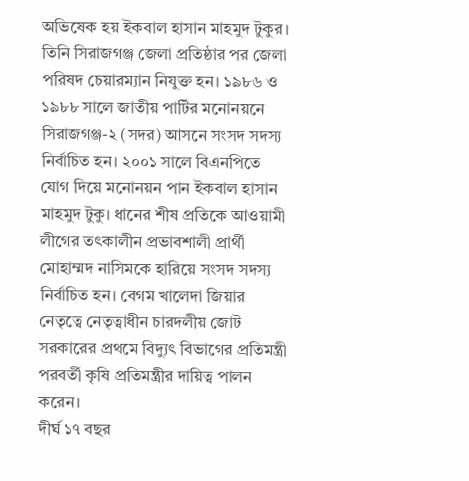অভিষেক হয় ইকবাল হাসান মাহমুদ টুকুর। তিনি সিরাজগঞ্জ জেলা প্রতিষ্ঠার পর জেলা পরিষদ চেয়ারম্যান নিযুক্ত হন। ১৯৮৬ ও ১৯৮৮ সালে জাতীয় পার্টির মনোনয়নে সিরাজগঞ্জ-২ (সদর) আসনে সংসদ সদস্য নির্বাচিত হন। ২০০১ সালে বিএনপিতে যোগ দিয়ে মনোনয়ন পান ইকবাল হাসান মাহমুদ টুকু। ধানের শীষ প্রতিকে আওয়ামী লীগের তৎকালীন প্রভাবশালী প্রার্থী মোহাম্মদ নাসিমকে হারিয়ে সংসদ সদস্য নির্বাচিত হন। বেগম খালেদা জিয়ার নেতৃত্বে নেতৃত্বাধীন চারদলীয় জোট সরকারের প্রথমে বিদ্যুৎ বিভাগের প্রতিমন্ত্রী পরবর্তী কৃষি প্রতিমন্ত্রীর দায়িত্ব পালন করেন।
দীর্ঘ ১৭ বছর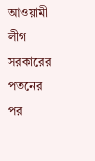আওয়ামী লীগ সরকারের পতনের পর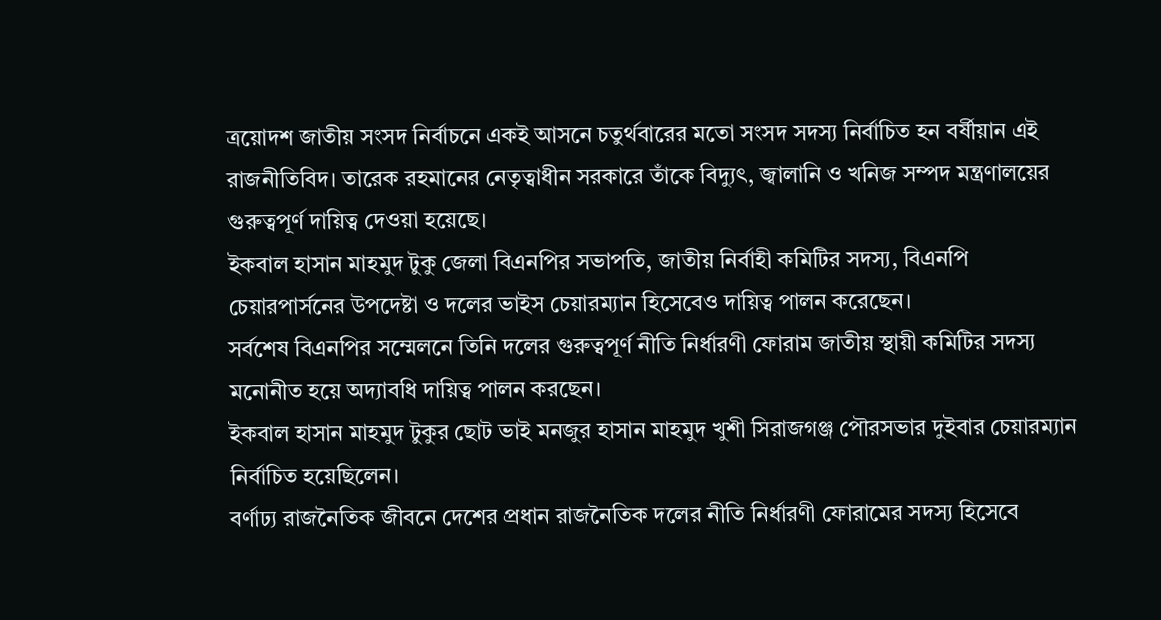ত্রয়োদশ জাতীয় সংসদ নির্বাচনে একই আসনে চতুর্থবারের মতো সংসদ সদস্য নির্বাচিত হন বর্ষীয়ান এই রাজনীতিবিদ। তারেক রহমানের নেতৃত্বাধীন সরকারে তাঁকে বিদ্যুৎ, জ্বালানি ও খনিজ সম্পদ মন্ত্রণালয়ের গুরুত্বপূর্ণ দায়িত্ব দেওয়া হয়েছে।
ইকবাল হাসান মাহমুদ টুকু জেলা বিএনপির সভাপতি, জাতীয় নির্বাহী কমিটির সদস্য, বিএনপি চেয়ারপার্সনের উপদেষ্টা ও দলের ভাইস চেয়ারম্যান হিসেবেও দায়িত্ব পালন করেছেন।
সর্বশেষ বিএনপির সম্মেলনে তিনি দলের গুরুত্বপূর্ণ নীতি নির্ধারণী ফোরাম জাতীয় স্থায়ী কমিটির সদস্য মনোনীত হয়ে অদ্যাবধি দায়িত্ব পালন করছেন।
ইকবাল হাসান মাহমুদ টুকুর ছোট ভাই মনজুর হাসান মাহমুদ খুশী সিরাজগঞ্জ পৌরসভার দুইবার চেয়ারম্যান নির্বাচিত হয়েছিলেন।
বর্ণাঢ্য রাজনৈতিক জীবনে দেশের প্রধান রাজনৈতিক দলের নীতি নির্ধারণী ফোরামের সদস্য হিসেবে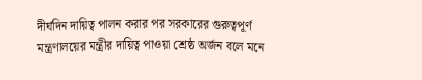দীর্ঘদিন দায়িত্ব পালন করার পর সরকারের গুরুত্বপূর্ণ মন্ত্রণালয়ের মন্ত্রীর দায়িত্ব পাওয়া শ্রেষ্ঠ অর্জন বলে মনে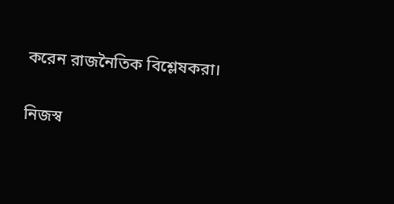করেন রাজনৈতিক বিশ্লেষকরা।

নিজস্ব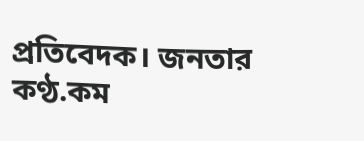প্রতিবেদক। জনতার কণ্ঠ.কম